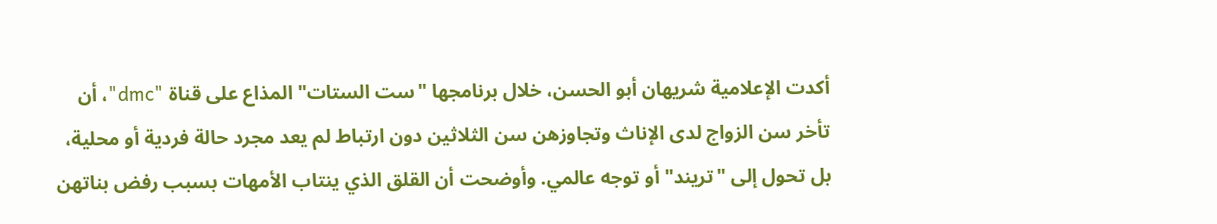أكدت الإعلامية شريهان أبو الحسن، خلال برنامجها "ست الستات" المذاع على قناة "dmc"، أن تأخر سن الزواج لدى الإناث وتجاوزهن سن الثلاثين دون ارتباط لم يعد مجرد حالة فردية أو محلية، بل تحول إلى "تريند" أو توجه عالمي. وأوضحت أن القلق الذي ينتاب الأمهات بسبب رفض بناتهن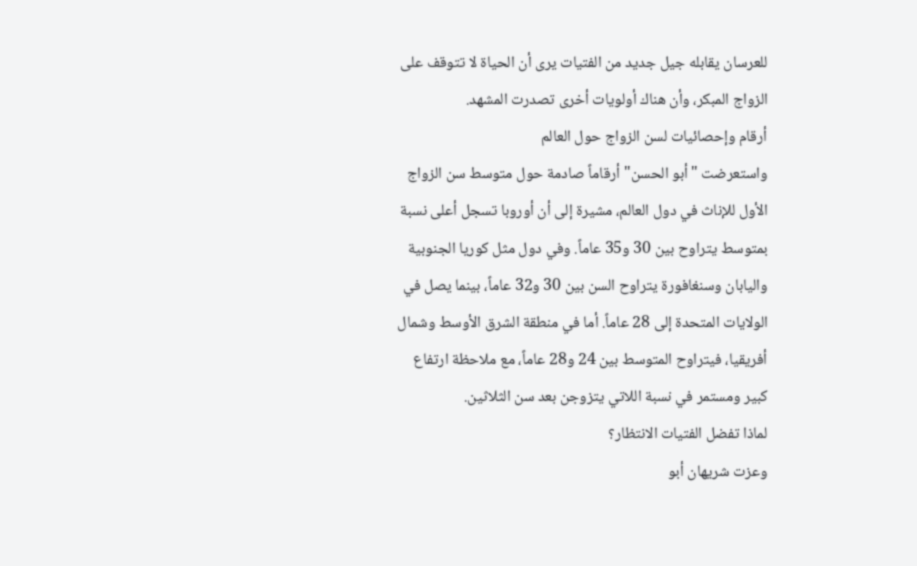للعرسان يقابله جيل جديد من الفتيات يرى أن الحياة لا تتوقف على الزواج المبكر، وأن هناك أولويات أخرى تصدرت المشهد.
أرقام وإحصائيات لسن الزواج حول العالم
واستعرضت "أبو الحسن" أرقاماً صادمة حول متوسط سن الزواج الأول للإناث في دول العالم، مشيرة إلى أن أوروبا تسجل أعلى نسبة بمتوسط يتراوح بين 30 و35 عاماً. وفي دول مثل كوريا الجنوبية واليابان وسنغافورة يتراوح السن بين 30 و32 عاماً، بينما يصل في الولايات المتحدة إلى 28 عاماً. أما في منطقة الشرق الأوسط وشمال أفريقيا، فيتراوح المتوسط بين 24 و28 عاماً، مع ملاحظة ارتفاع كبير ومستمر في نسبة اللاتي يتزوجن بعد سن الثلاثين.
لماذا تفضل الفتيات الانتظار؟
وعزت شريهان أبو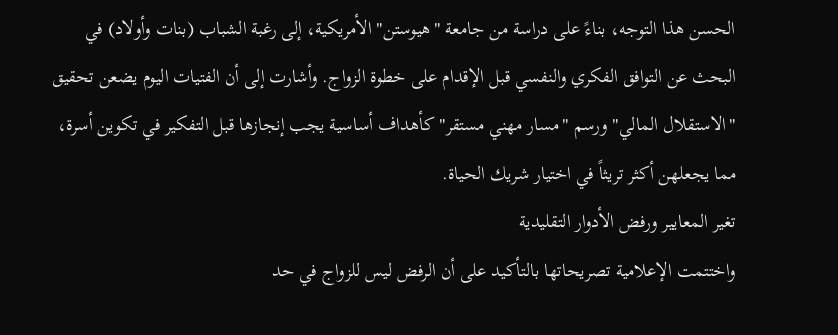الحسن هذا التوجه، بناءً على دراسة من جامعة "هيوستن" الأمريكية، إلى رغبة الشباب (بنات وأولاد) في البحث عن التوافق الفكري والنفسي قبل الإقدام على خطوة الزواج. وأشارت إلى أن الفتيات اليوم يضعن تحقيق "الاستقلال المالي" ورسم "مسار مهني مستقر" كأهداف أساسية يجب إنجازها قبل التفكير في تكوين أسرة، مما يجعلهن أكثر تريثاً في اختيار شريك الحياة.
تغير المعايير ورفض الأدوار التقليدية
واختتمت الإعلامية تصريحاتها بالتأكيد على أن الرفض ليس للزواج في حد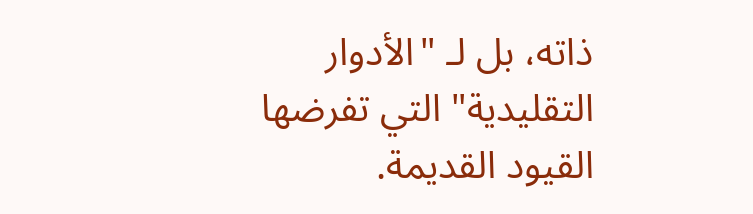ذاته، بل لـ "الأدوار التقليدية" التي تفرضها القيود القديمة.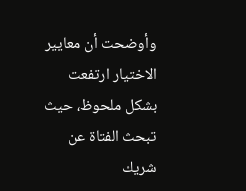وأوضحت أن معايير الاختيار ارتفعت بشكل ملحوظ، حيث تبحث الفتاة عن شريك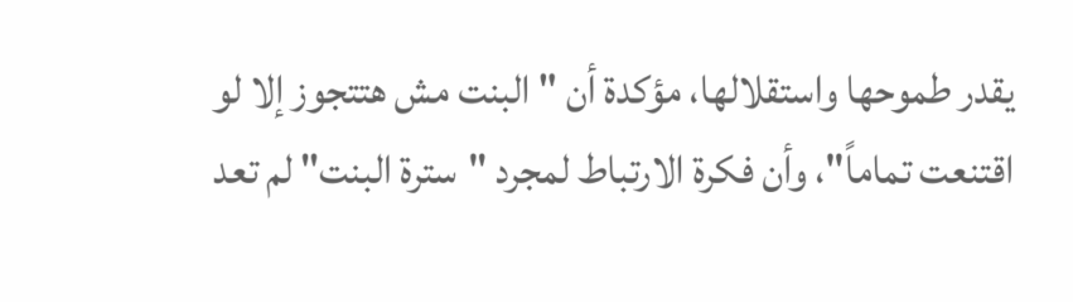يقدر طموحها واستقلالها، مؤكدة أن "البنت مش هتتجوز إلا لو اقتنعت تماماً"، وأن فكرة الارتباط لمجرد "سترة البنت" لم تعد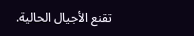تقنع الأجيال الحالية.